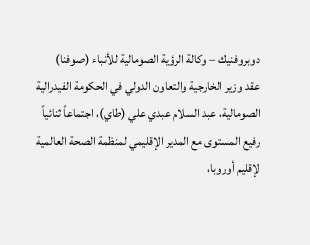دوبروفنيك – وكالة الرؤية الصومالية للأنباء (صوفنا)
عقد وزير الخارجية والتعاون الدولي في الحكومة الفيدرالية الصومالية، عبد السلام عبدي علي (طاي)، اجتماعاً ثنائياً رفيع المستوى مع المدير الإقليمي لمنظمة الصحة العالمية لإقليم أوروبا،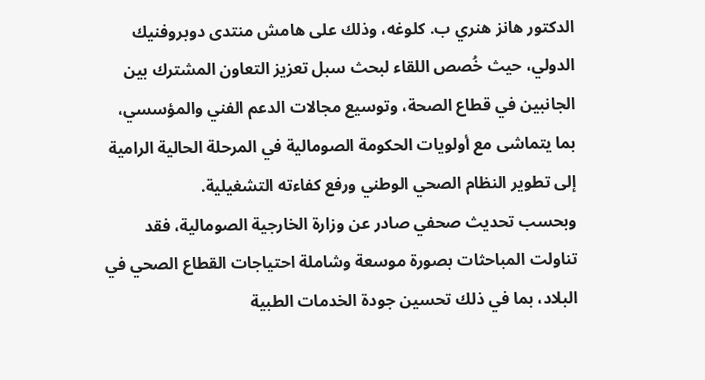الدكتور هانز هنري ب. كلوغه، وذلك على هامش منتدى دوبروفنيك الدولي، حيث خُصص اللقاء لبحث سبل تعزيز التعاون المشترك بين الجانبين في قطاع الصحة، وتوسيع مجالات الدعم الفني والمؤسسي، بما يتماشى مع أولويات الحكومة الصومالية في المرحلة الحالية الرامية إلى تطوير النظام الصحي الوطني ورفع كفاءته التشغيلية.
وبحسب تحديث صحفي صادر عن وزارة الخارجية الصومالية، فقد تناولت المباحثات بصورة موسعة وشاملة احتياجات القطاع الصحي في البلاد، بما في ذلك تحسين جودة الخدمات الطبية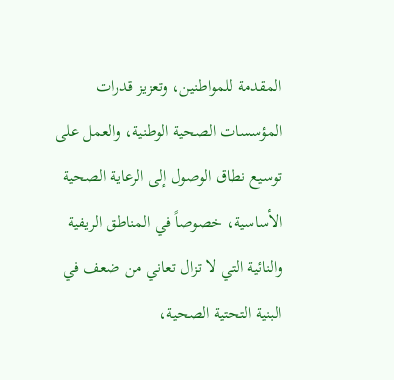المقدمة للمواطنين، وتعزيز قدرات المؤسسات الصحية الوطنية، والعمل على توسيع نطاق الوصول إلى الرعاية الصحية الأساسية، خصوصاً في المناطق الريفية والنائية التي لا تزال تعاني من ضعف في البنية التحتية الصحية،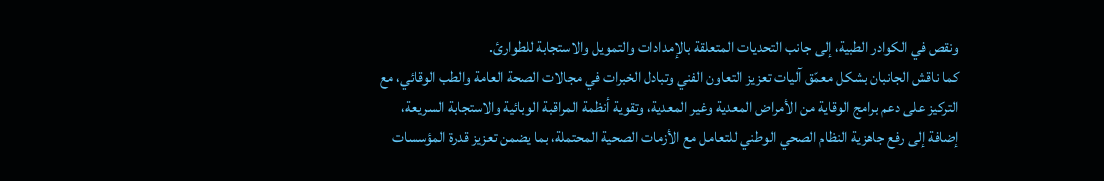ونقص في الكوادر الطبية، إلى جانب التحديات المتعلقة بالإمدادات والتمويل والاستجابة للطوارئ.
كما ناقش الجانبان بشكل معمّق آليات تعزيز التعاون الفني وتبادل الخبرات في مجالات الصحة العامة والطب الوقائي، مع التركيز على دعم برامج الوقاية من الأمراض المعدية وغير المعدية، وتقوية أنظمة المراقبة الوبائية والاستجابة السريعة، إضافة إلى رفع جاهزية النظام الصحي الوطني للتعامل مع الأزمات الصحية المحتملة، بما يضمن تعزيز قدرة المؤسسات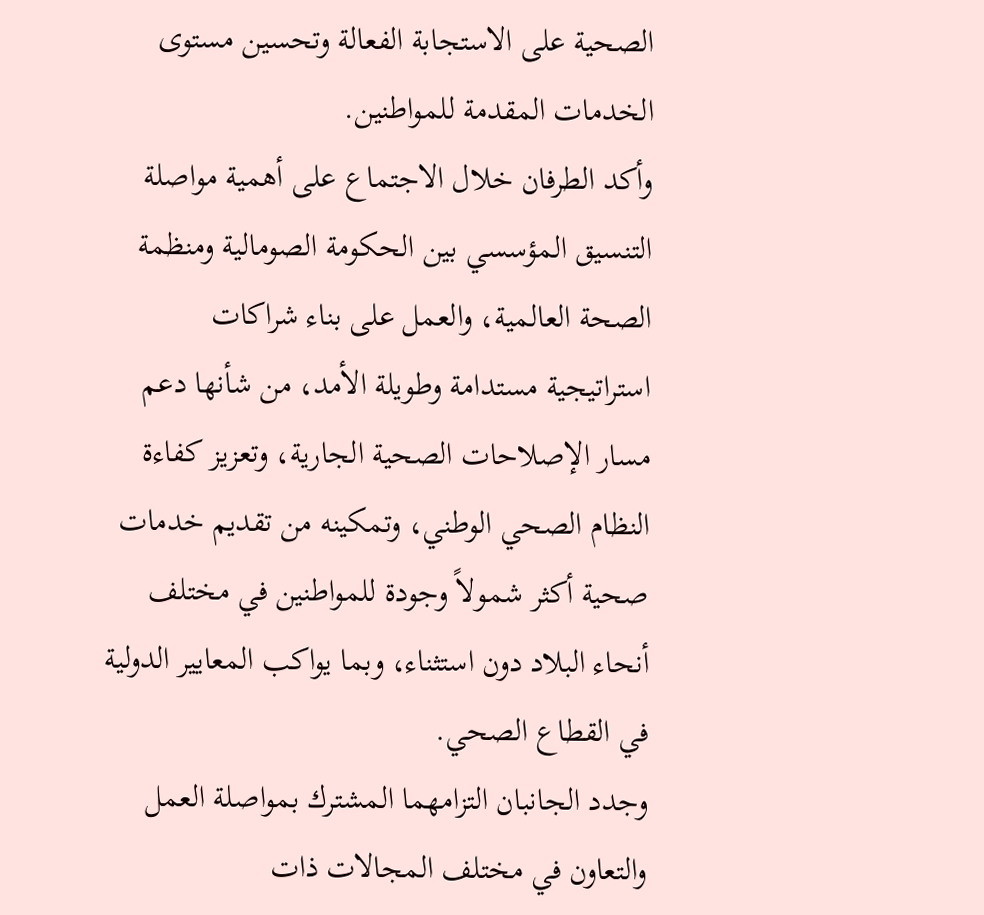الصحية على الاستجابة الفعالة وتحسين مستوى الخدمات المقدمة للمواطنين.
وأكد الطرفان خلال الاجتماع على أهمية مواصلة التنسيق المؤسسي بين الحكومة الصومالية ومنظمة الصحة العالمية، والعمل على بناء شراكات استراتيجية مستدامة وطويلة الأمد، من شأنها دعم مسار الإصلاحات الصحية الجارية، وتعزيز كفاءة النظام الصحي الوطني، وتمكينه من تقديم خدمات صحية أكثر شمولاً وجودة للمواطنين في مختلف أنحاء البلاد دون استثناء، وبما يواكب المعايير الدولية في القطاع الصحي.
وجدد الجانبان التزامهما المشترك بمواصلة العمل والتعاون في مختلف المجالات ذات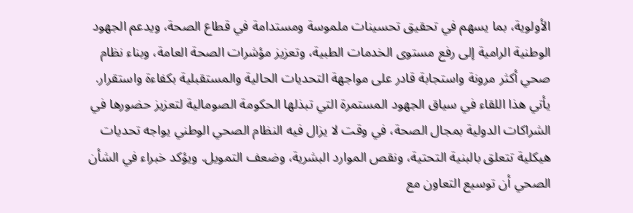الأولوية، بما يسهم في تحقيق تحسينات ملموسة ومستدامة في قطاع الصحة، ويدعم الجهود الوطنية الرامية إلى رفع مستوى الخدمات الطبية، وتعزيز مؤشرات الصحة العامة، وبناء نظام صحي أكثر مرونة واستجابة قادر على مواجهة التحديات الحالية والمستقبلية بكفاءة واستقرار.
يأتي هذا اللقاء في سياق الجهود المستمرة التي تبذلها الحكومة الصومالية لتعزيز حضورها في الشراكات الدولية بمجال الصحة، في وقت لا يزال فيه النظام الصحي الوطني يواجه تحديات هيكلية تتعلق بالبنية التحتية، ونقص الموارد البشرية، وضعف التمويل. ويؤكد خبراء في الشأن الصحي أن توسيع التعاون مع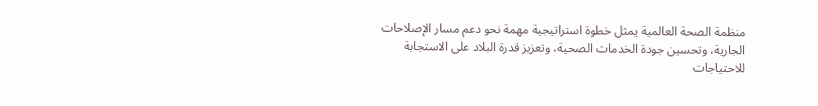منظمة الصحة العالمية يمثل خطوة استراتيجية مهمة نحو دعم مسار الإصلاحات الجارية، وتحسين جودة الخدمات الصحية، وتعزيز قدرة البلاد على الاستجابة للاحتياجات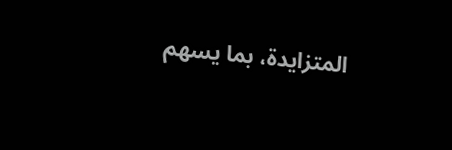المتزايدة، بما يسهم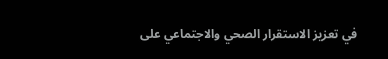في تعزيز الاستقرار الصحي والاجتماعي على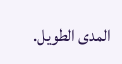المدى الطويل.